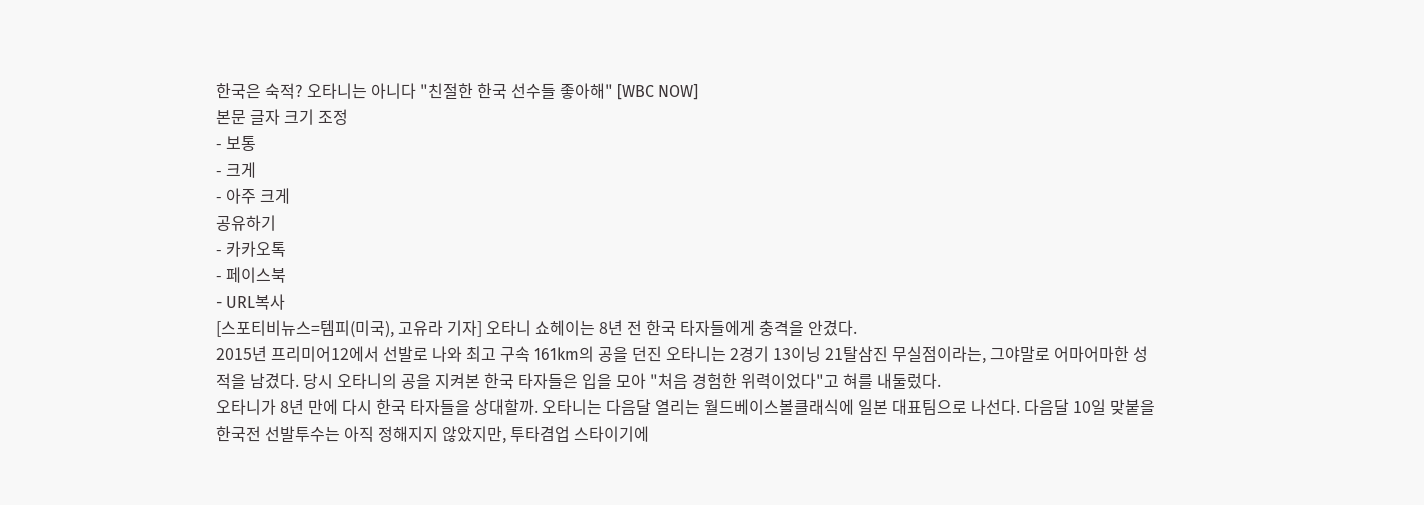한국은 숙적? 오타니는 아니다 "친절한 한국 선수들 좋아해" [WBC NOW]
본문 글자 크기 조정
- 보통
- 크게
- 아주 크게
공유하기
- 카카오톡
- 페이스북
- URL복사
[스포티비뉴스=템피(미국), 고유라 기자] 오타니 쇼헤이는 8년 전 한국 타자들에게 충격을 안겼다.
2015년 프리미어12에서 선발로 나와 최고 구속 161km의 공을 던진 오타니는 2경기 13이닝 21탈삼진 무실점이라는, 그야말로 어마어마한 성적을 남겼다. 당시 오타니의 공을 지켜본 한국 타자들은 입을 모아 "처음 경험한 위력이었다"고 혀를 내둘렀다.
오타니가 8년 만에 다시 한국 타자들을 상대할까. 오타니는 다음달 열리는 월드베이스볼클래식에 일본 대표팀으로 나선다. 다음달 10일 맞붙을 한국전 선발투수는 아직 정해지지 않았지만, 투타겸업 스타이기에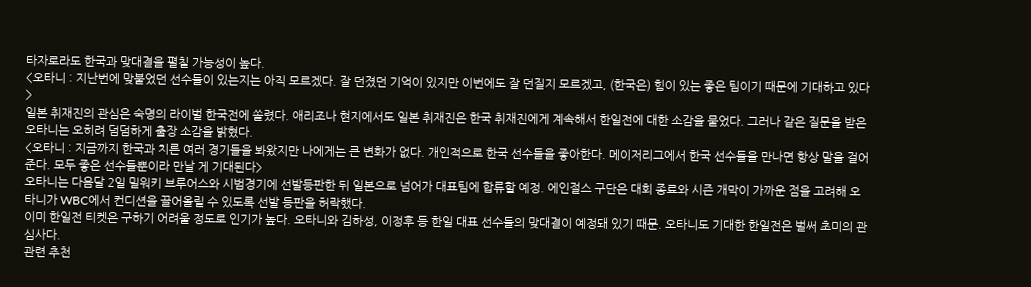타자로라도 한국과 맞대결을 펼칠 가능성이 높다.
<오타니 : 지난번에 맞붙었던 선수들이 있는지는 아직 모르겠다. 잘 던졌던 기억이 있지만 이번에도 잘 던질지 모르겠고, (한국은) 힘이 있는 좋은 팀이기 때문에 기대하고 있다>
일본 취재진의 관심은 숙명의 라이벌 한국전에 쏠렸다. 애리조나 현지에서도 일본 취재진은 한국 취재진에게 계속해서 한일전에 대한 소감을 물었다. 그러나 같은 질문을 받은 오타니는 오히려 덤덤하게 출장 소감을 밝혔다.
<오타니 : 지금까지 한국과 치른 여러 경기들을 봐왔지만 나에게는 큰 변화가 없다. 개인적으로 한국 선수들을 좋아한다. 메이저리그에서 한국 선수들을 만나면 항상 말을 걸어준다. 모두 좋은 선수들뿐이라 만날 게 기대된다>
오타니는 다음달 2일 밀워키 브루어스와 시범경기에 선발등판한 뒤 일본으로 넘어가 대표팀에 합류할 예정. 에인절스 구단은 대회 종료와 시즌 개막이 가까운 점을 고려해 오타니가 WBC에서 컨디션을 끌어올릴 수 있도록 선발 등판을 허락했다.
이미 한일전 티켓은 구하기 어려울 정도로 인기가 높다. 오타니와 김하성, 이정후 등 한일 대표 선수들의 맞대결이 예정돼 있기 때문. 오타니도 기대한 한일전은 벌써 초미의 관심사다.
관련 추천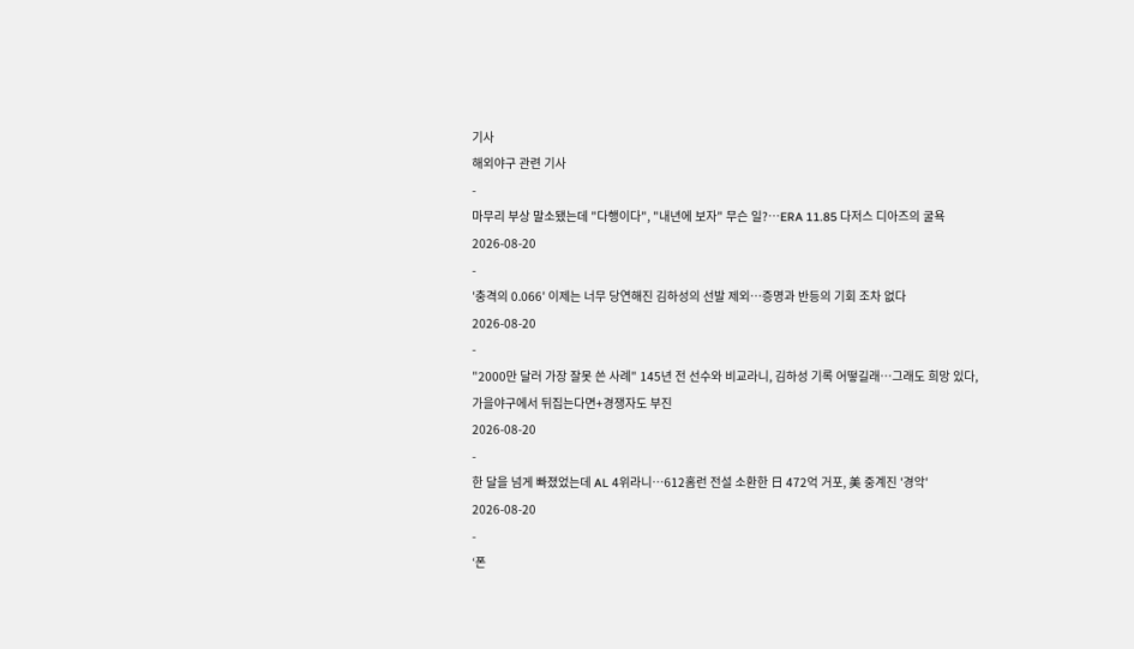기사
해외야구 관련 기사
-
마무리 부상 말소됐는데 "다행이다", "내년에 보자" 무슨 일?…ERA 11.85 다저스 디아즈의 굴욕
2026-08-20
-
'충격의 0.066' 이제는 너무 당연해진 김하성의 선발 제외…증명과 반등의 기회 조차 없다
2026-08-20
-
"2000만 달러 가장 잘못 쓴 사례" 145년 전 선수와 비교라니, 김하성 기록 어떻길래…그래도 희망 있다, 가을야구에서 뒤집는다면+경쟁자도 부진
2026-08-20
-
한 달을 넘게 빠졌었는데 AL 4위라니…612홈런 전설 소환한 日 472억 거포, 美 중계진 '경악'
2026-08-20
-
‘폰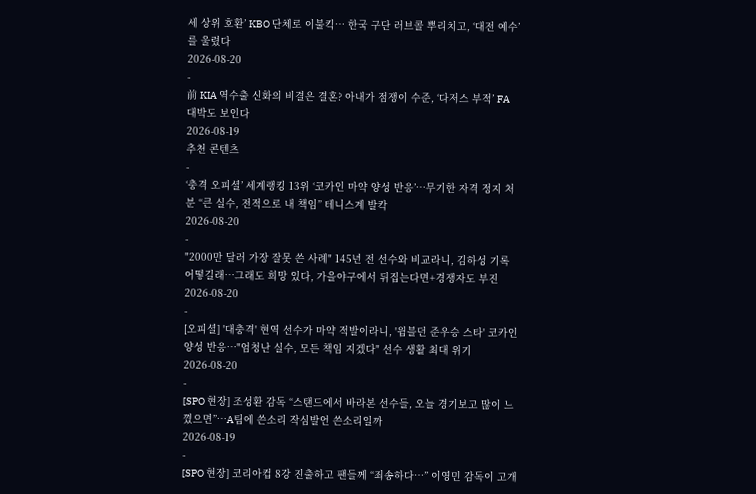세 상위 호환’ KBO 단체로 이불킥… 한국 구단 러브콜 뿌리치고, ‘대전 예수’를 울렸다
2026-08-20
-
前 KIA 역수출 신화의 비결은 결혼? 아내가 점쟁이 수준, ‘다저스 부적’ FA 대박도 보인다
2026-08-19
추천 콘텐츠
-
‘충격 오피셜’ 세계랭킹 13위 ‘코카인 마약 양성 반응’…무기한 자격 정지 처분 “큰 실수, 전적으로 내 책임” 테니스계 발칵
2026-08-20
-
"2000만 달러 가장 잘못 쓴 사례" 145년 전 선수와 비교라니, 김하성 기록 어떻길래…그래도 희망 있다, 가을야구에서 뒤집는다면+경쟁자도 부진
2026-08-20
-
[오피셜] '대충격' 현역 선수가 마약 적발이라니, '윔블던 준우승 스타' 코카인 양성 반응…"엄청난 실수, 모든 책임 지겠다" 선수 생활 최대 위기
2026-08-20
-
[SPO 현장] 조성환 감독 “스탠드에서 바라본 선수들, 오늘 경기보고 많이 느꼈으면”…A팀에 쓴소리 작심발언 쓴소리일까
2026-08-19
-
[SPO 현장] 코리아컵 8강 진출하고 팬들께 “죄송하다…” 이영민 감독이 고개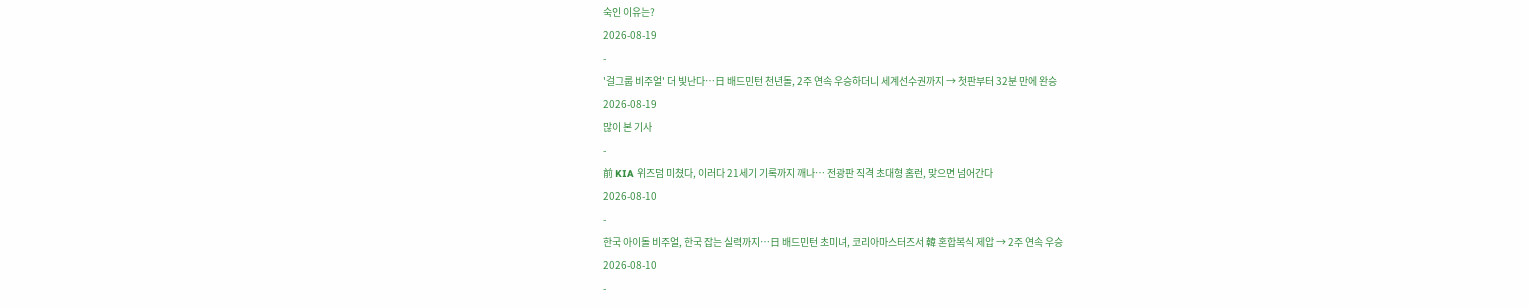숙인 이유는?
2026-08-19
-
'걸그룹 비주얼' 더 빛난다…日 배드민턴 천년돌, 2주 연속 우승하더니 세계선수권까지 → 첫판부터 32분 만에 완승
2026-08-19
많이 본 기사
-
前 KIA 위즈덤 미쳤다, 이러다 21세기 기록까지 깨나… 전광판 직격 초대형 홈런, 맞으면 넘어간다
2026-08-10
-
한국 아이돌 비주얼, 한국 잡는 실력까지…日 배드민턴 초미녀, 코리아마스터즈서 韓 혼합복식 제압 → 2주 연속 우승
2026-08-10
-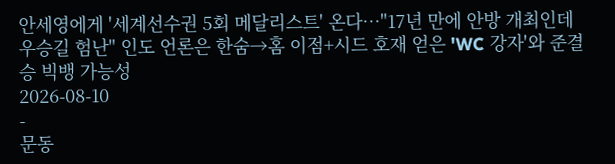안세영에게 '세계선수권 5회 메달리스트' 온다…"17년 만에 안방 개최인데 우승길 험난" 인도 언론은 한숨→홈 이점+시드 호재 얻은 'WC 강자'와 준결승 빅뱅 가능성
2026-08-10
-
문동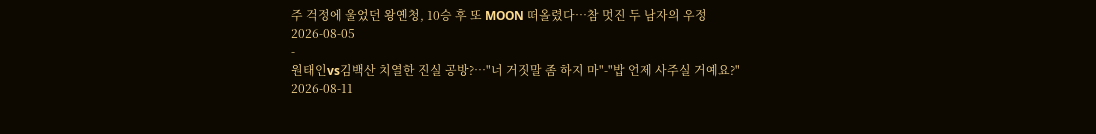주 걱정에 울었던 왕옌청, 10승 후 또 MOON 떠올렸다…참 멋진 두 남자의 우정
2026-08-05
-
원태인vs김백산 치열한 진실 공방?…"너 거짓말 좀 하지 마"-"밥 언제 사주실 거예요?"
2026-08-11